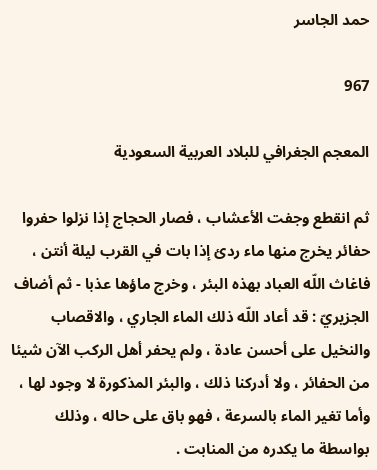حمد الجاسر

967

المعجم الجغرافي للبلاد العربية السعودية

ثم انقطع وجفت الأعشاب ، فصار الحجاج إذا نزلوا حفروا حفائر يخرج منها ماء ردئ إذا بات في القرب ليلة أنتن ، فاغاث اللّه العباد بهذه البئر ، وخرج ماؤها عذبا - ثم أضاف الجزيريّ : قد أعاد اللّه ذلك الماء الجاري ، والاقصاب والنخيل على أحسن عادة ، ولم يحفر أهل الركب الآن شيئا من الحفائر ، ولا أدركنا ذلك ، والبئر المذكورة لا وجود لها ، وأما تغير الماء بالسرعة ، فهو باق على حاله ، وذلك بواسطة ما يكدره من المنابت .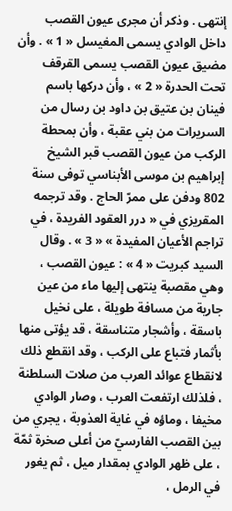إنتهى . وذكر أن مجرى عيون القصب داخل الوادي يسمى المغيسل « 1 » . وأن مضيق عيون القصب يسمى القرقف تحت الحدرة « 2 » ، وأن دركها باسم فينان بن عتيق بن داود بن رسال من السريرات من بني عقبة ، وأن بمحطة الركب من عيون القصب قبر الشيخ إبراهيم بن موسى الأبناسي توفى سنة 802 ودفن على ممرّ الحاج . وقد ترجمه المقريزي في « درر العقود الفريدة ، في تراجم الأعيان المفيدة » « 3 » . وقال السيد كبريت « 4 » : عيون القصب ، وهي مقصبة ينتهى إليها ماء من عين جارية من مسافة طويلة ، على نخيل باسقة ، وأشجار متناسقة ، قد يؤتى منها بأثمار فتباع على الركب ، وقد انقطع ذلك لانقطاع عوائد العرب من صلات السلطنة ، فلذلك ارتفعت العرب ، وصار الوادي مخيفا ، وماؤه في غاية العذوبة ، يجري من بين القصب الفارسيّ من أعلى صخرة ثمّة ، على ظهر الوادي بمقدار ميل ، ثم يغور في الرمل ،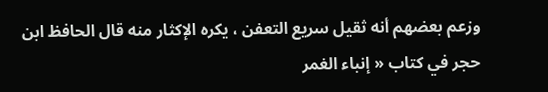وزعم بعضهم أنه ثقيل سريع التعفن ، يكره الإكثار منه قال الحافظ ابن حجر في كتاب « إنباء الغمر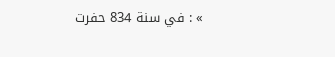» : في سنة 834 حفرت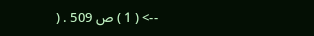--> ( 1 ) ص 509 . (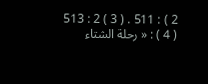2 ) : 511 . ( 3 ) 2 : 513 ( 4 ) : « رحلة الشتاء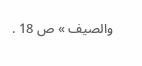والصيف » ص 18 .